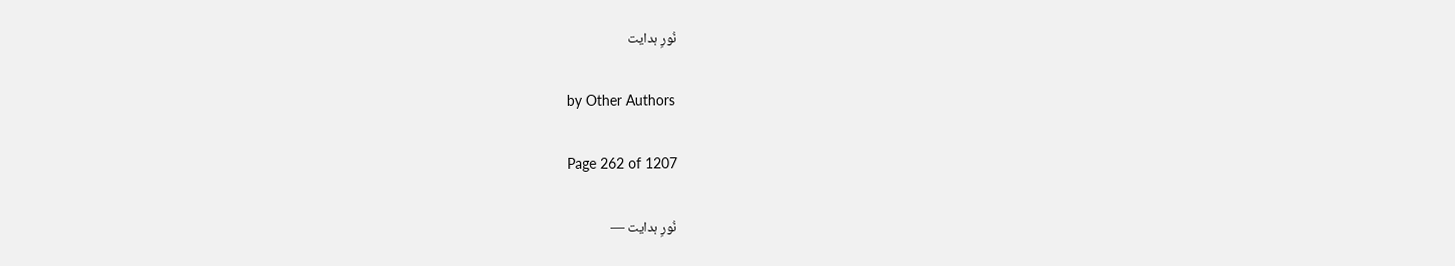نُورِ ہدایت

by Other Authors

Page 262 of 1207

نُورِ ہدایت —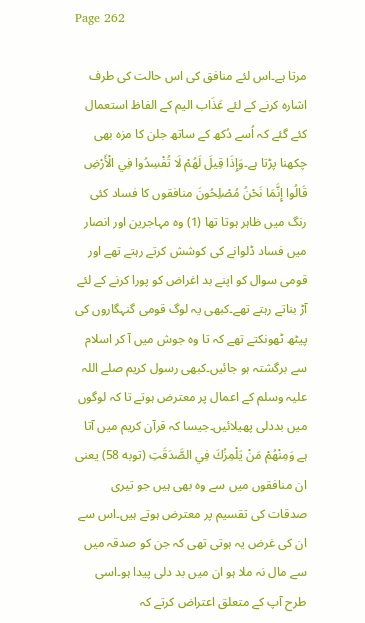Page 262

مرتا ہے۔اس لئے منافق کی اس حالت کی طرف اشارہ کرنے کے لئے عَذَاب الیم کے الفاظ استعمال کئے گئے کہ اُسے دُکھ کے ساتھ جلن کا مزہ بھی چکھنا پڑتا ہے۔وَإِذَا قِيلَ لَهُمْ لَا تُفْسِدُوا فِي الْأَرْضِ قَالُوا إِنَّمَا نَحْنُ مُصْلِحُونَ منافقوں کا فساد کئی رنگ میں ظاہر ہوتا تھا (1) وہ مہاجرین اور انصار میں فساد ڈلوانے کی کوشش کرتے رہتے تھے اور قومی سوال کو اپنے بد اغراض کو پورا کرنے کے لئے آڑ بناتے رہتے تھے۔کبھی یہ لوگ قومی گنہگاروں کی پیٹھ ٹھونکتے تھے کہ تا وہ جوش میں آ کر اسلام سے برگشتہ ہو جائیں۔کبھی رسول کریم صلے اللہ علیہ وسلم کے اعمال پر معترض ہوتے تا کہ لوگوں میں بددلی پھیلائیں۔جیسا کہ قرآن کریم میں آتا ہے وَمِنْهُمْ مَنْ يَلْمِزُكَ فِي الصَّدَقَتِ (توبه 58) یعنی ان منافقوں میں سے وہ بھی ہیں جو تیری صدقات کی تقسیم پر معترض ہوتے ہیں۔اس سے ان کی غرض یہ ہوتی تھی کہ جن کو صدقہ میں سے مال نہ ملا ہو ان میں بد دلی پیدا ہو۔اسی طرح آپ کے متعلق اعتراض کرتے کہ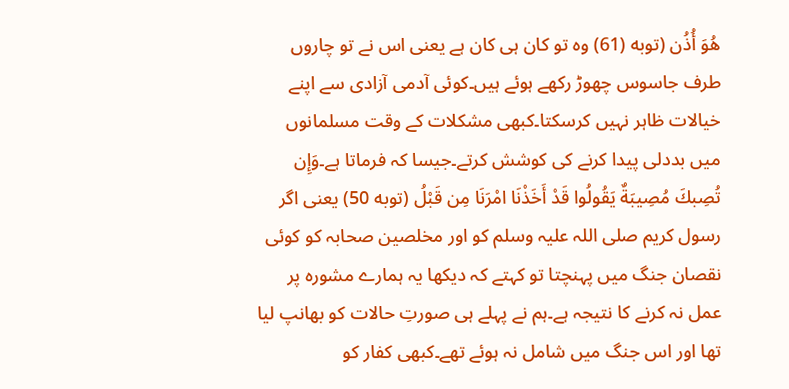هُوَ أُذُن (توبه (61) وہ تو کان ہی کان ہے یعنی اس نے تو چاروں طرف جاسوس چھوڑ رکھے ہوئے ہیں۔کوئی آدمی آزادی سے اپنے خیالات ظاہر نہیں کرسکتا۔کبھی مشکلات کے وقت مسلمانوں میں بددلی پیدا کرنے کی کوشش کرتے۔جیسا کہ فرماتا ہے۔وَإِن تُصِبكَ مُصِيبَةٌ يَقُولُوا قَدْ أَخَذْنَا امْرَنَا مِن قَبْلُ (توبه 50) یعنی اگر رسول کریم صلی اللہ علیہ وسلم کو اور مخلصین صحابہ کو کوئی نقصان جنگ میں پہنچتا تو کہتے کہ دیکھا یہ ہمارے مشورہ پر عمل نہ کرنے کا نتیجہ ہے۔ہم نے پہلے ہی صورتِ حالات کو بھانپ لیا تھا اور اس جنگ میں شامل نہ ہوئے تھے۔کبھی کفار کو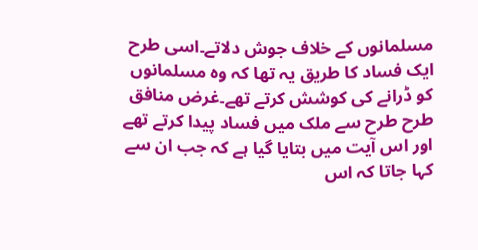مسلمانوں کے خلاف جوش دلاتے۔اسی طرح ایک فساد کا طریق یہ تھا کہ وہ مسلمانوں کو ڈرانے کی کوشش کرتے تھے۔غرض منافق طرح طرح سے ملک میں فساد پیدا کرتے تھے اور اس آیت میں بتایا گیا ہے کہ جب ان سے کہا جاتا کہ اس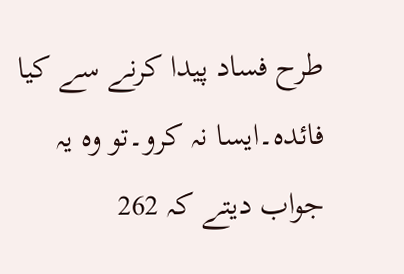طرح فساد پیدا کرنے سے کیا فائدہ۔ایسا نہ کرو۔تو وہ یہ جواب دیتے کہ 262